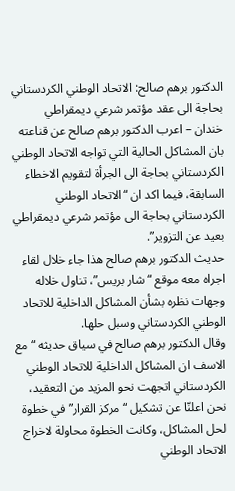الدكتور برهم صالح: الاتحاد الوطني الكردستاني بحاجة الى عقد مؤتمر شرعي ديمقراطي
خندان – اعرب الدكتور برهم صالح عن قناعته بان المشاكل الحالية التي تواجه الاتحاد الوطني الكردستاني بحاجة الى الجرأة لتقويم الاخطاء السابقة، فيما اكد ان “الاتحاد الوطني الكردستاني بحاجة الى مؤتمر شرعي ديمقراطي بعيد عن التزوير”.
حديث الدكتور برهم صالح هذا جاء خلال لقاء اجراه معه موقع “شار بريس”، تناول خلاله وجهات نظره بشأن المشاكل الداخلية للاتحاد الوطني الكردستاني وسبل حلها.
وقال الدكتور برهم صالح في سياق حديثه “مع الاسف ان المشاكل الداخلية للاتحاد الوطني الكردستاني اتجهت نحو المزيد من التعقيد، نحن اعلنّا عن تشكيل “مركز القرار” في خطوة لحل المشاكل، وكانت الخطوة محاولة لاخراج الاتحاد الوطني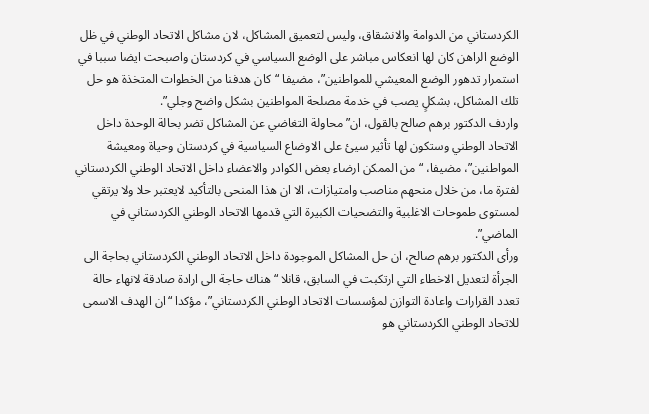الكردستاني من الدوامة والانشقاق، وليس لتعميق المشاكل، لان مشاكل الاتحاد الوطني في ظل الوضع الراهن كان لها انعكاس مباشر على الوضع السياسي في كردستان واصبحت ايضا سببا في استمرار تدهور الوضع المعيشي للمواطنين”، مضيفا “كان هدفنا من الخطوات المتخذة هو حل تلك المشاكل، بشكلٍ يصب في خدمة مصلحة المواطنين بشكل واضح وجلي”.
واردف الدكتور برهم صالح بالقول، ان”محاولة التغاضي عن المشاكل تضر بحالة الوحدة داخل الاتحاد الوطني وستكون لها تأثير سيئ على الاوضاع السياسية في كردستان وحياة ومعيشة المواطنين”، مضيفا، “من الممكن ارضاء بعض الكوادر والاعضاء داخل الاتحاد الوطني الكردستاني لفترة ما، من خلال منحهم مناصب وامتيازات، الا ان هذا المنحى بالتأكيد لايعتبر حلا ولا يرتقي لمستوى طموحات الاغلبية والتضحيات الكبيرة التي قدمها الاتحاد الوطني الكردستاني في الماضي”.
ورأى الدكتور برهم صالح، ان حل المشاكل الموجودة داخل الاتحاد الوطني الكردستاني بحاجة الى الجرأة لتعديل الاخطاء التي ارتكبت في السابق، قانلا “هناك حاجة الى ارادة صادقة لانهاء حالة تعدد القرارات واعادة التوازن لمؤسسات الاتحاد الوطني الكردستاني”، مؤكدا “ان الهدف الاسمى للاتحاد الوطني الكردستاني هو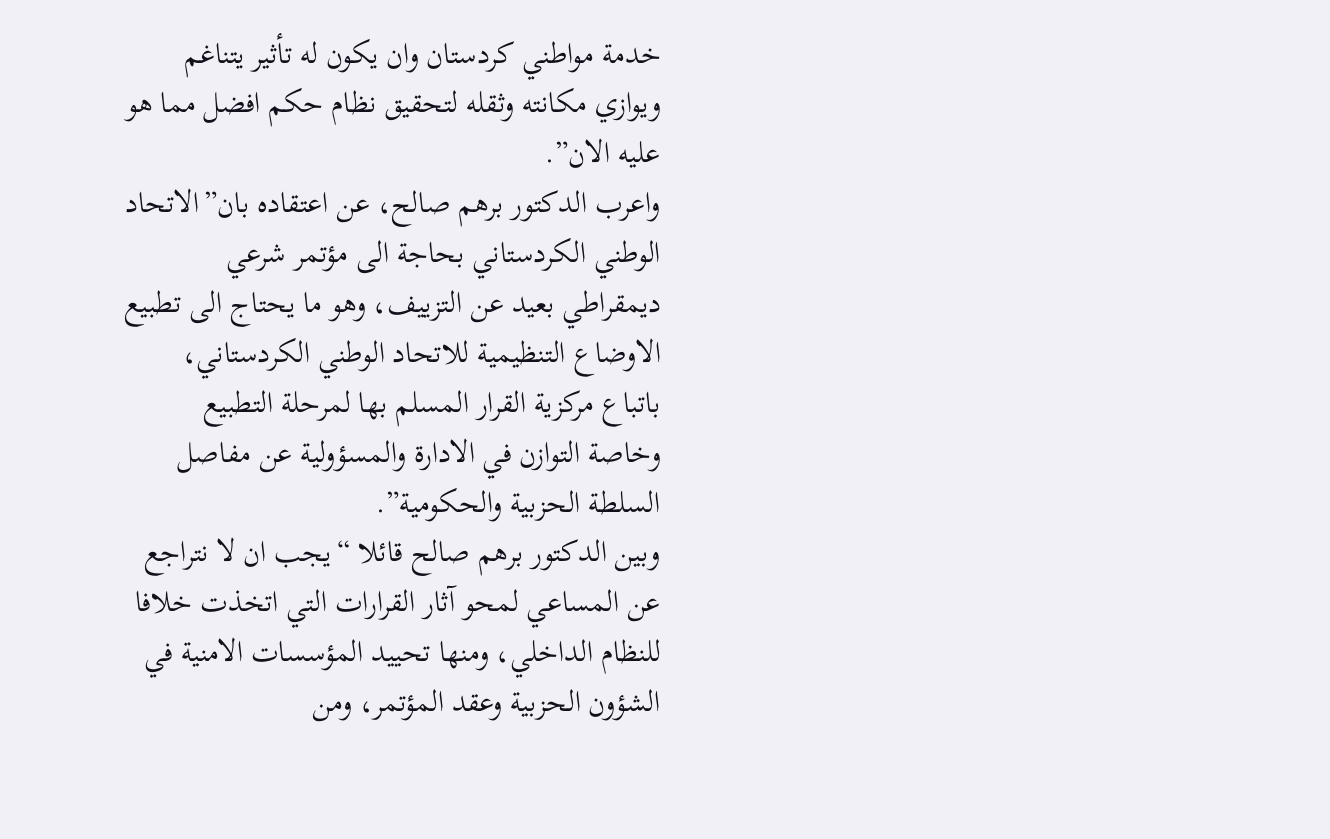خدمة مواطني كردستان وان يكون له تأثير يتناغم ويوازي مكانته وثقله لتحقيق نظام حكم افضل مما هو عليه الان”.
واعرب الدكتور برهم صالح، عن اعتقاده بان”الاتحاد الوطني الكردستاني بحاجة الى مؤتمر شرعي ديمقراطي بعيد عن التزييف، وهو ما يحتاج الى تطبيع الاوضاع التنظيمية للاتحاد الوطني الكردستاني، باتباع مركزية القرار المسلم بها لمرحلة التطبيع وخاصة التوازن في الادارة والمسؤولية عن مفاصل السلطة الحزبية والحكومية”.
وبين الدكتور برهم صالح قائلا “يجب ان لا نتراجع عن المساعي لمحو آثار القرارات التي اتخذت خلافا للنظام الداخلي، ومنها تحييد المؤسسات الامنية في الشؤون الحزبية وعقد المؤتمر، ومن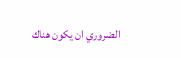الضروري ان يكون هناك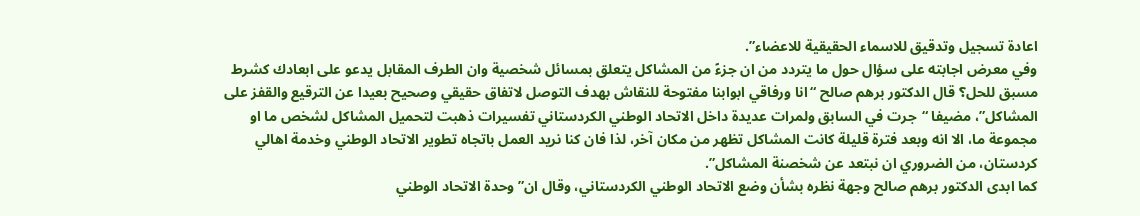اعادة تسجيل وتدقيق للاسماء الحقيقية للاعضاء”.
وفي معرض اجابته على سؤال حول ما يتردد من ان جزءً من المشاكل يتعلق بمسائل شخصية وان الطرف المقابل يدعو على ابعادك كشرط مسبق للحل؟ قال الدكتور برهم صالح “انا ورفاقي ابوابنا مفتوحة للنقاش بهدف التوصل لاتفاق حقيقي وصحيح بعيدا عن الترقيع والقفز على المشاكل”، مضيفا “جرت في السابق ولمرات عديدة داخل الاتحاد الوطني الكردستاني تفسيرات ذهبت لتحميل المشاكل لشخص ما او مجموعة ما، الا انه وبعد فترة قليلة كانت المشاكل تظهر من مكان آخر، لذا فان كنا نريد العمل باتجاه تطوير الاتحاد الوطني وخدمة اهالي كردستان، من الضروري ان نبتعد عن شخصنة المشاكل”.
كما ابدى الدكتور برهم صالح وجهة نظره بشأن وضع الاتحاد الوطني الكردستاني، وقال ان” وحدة الاتحاد الوطني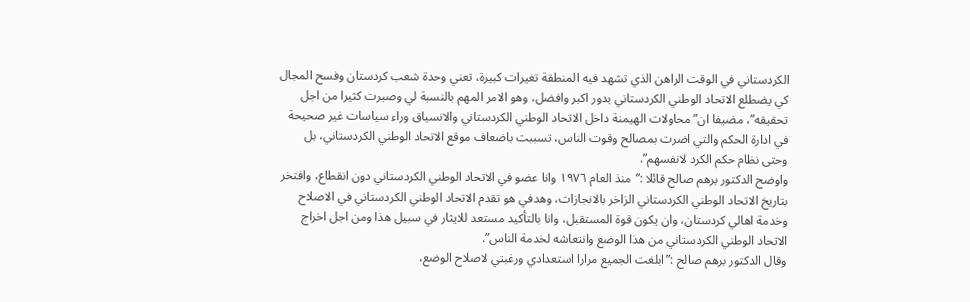الكردستاني في الوقت الراهن الذي تشهد فيه المنطقة تغيرات كبيرة، تعني وحدة شعب كردستان وفسح المجال كي يضطلع الاتحاد الوطني الكردستاني بدور اكبر وافضل، وهو الامر المهم بالنسبة لي وصبرت كثيرا من اجل تحقيقه”، مضيفا ان”محاولات الهيمنة داخل الاتحاد الوطني الكردستاني والانسياق وراء سياسات غير صحيحة في ادارة الحكم والتي اضرت بمصالح وقوت الناس، تسببت باضعاف موقع الاتحاد الوطني الكردستاني، بل وحتى نظام حكم الكرد لانفسهم”.
واوضح الدكتور برهم صالح قائلا :”منذ العام ١٩٧٦ وانا عضو في الاتحاد الوطني الكردستاني دون انقطاع، وافتخر بتاريخ الاتحاد الوطني الكردستاني الزاخر بالانجازات، وهدفي هو تقدم الاتحاد الوطني الكردستاني في الاصلاح وخدمة اهالي كردستان، وان يكون قوة المستقبل، وانا بالتأكيد مستعد للايثار في سبيل هذا ومن اجل اخراج الاتحاد الوطني الكردستاني من هذا الوضع وانتعاشه لخدمة الناس”.
وقال الدكتور برهم صالح :”ابلغت الجميع مرارا استعدادي ورغبتي لاصلاح الوضع،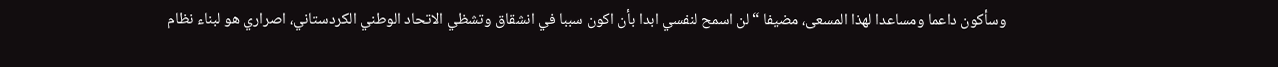وسأكون داعما ومساعدا لهذا المسعى، مضيفا “لن اسمح لنفسي ابدا بأن اكون سببا في انشقاق وتشظي الاتحاد الوطني الكردستاني، اصراري هو لبناء نظام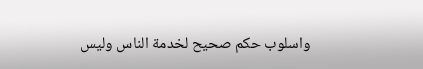واسلوب حكم صحيح لخدمة الناس وليس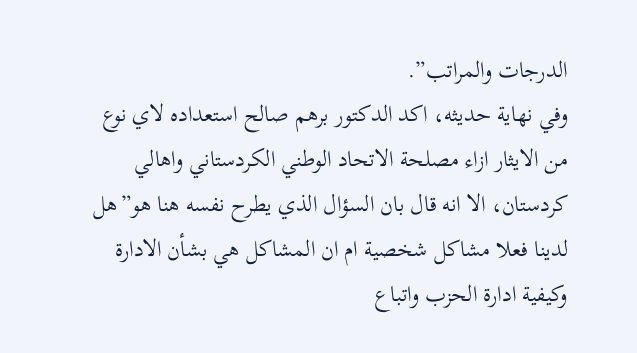الدرجات والمراتب”.
وفي نهاية حديثه، اكد الدكتور برهم صالح استعداده لاي نوع من الايثار ازاء مصلحة الاتحاد الوطني الكردستاني واهالي كردستان، الا انه قال بان السؤال الذي يطرح نفسه هنا هو”هل لدينا فعلا مشاكل شخصية ام ان المشاكل هي بشأن الادارة وكيفية ادارة الحزب واتباع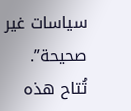سياسات غير صحيحة”.
تُتاح هذه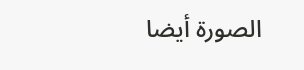الصورة أيضا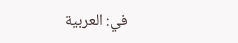في: العربية